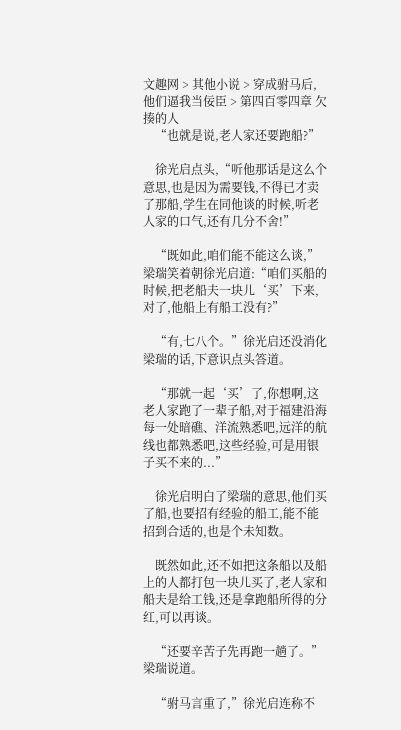文趣网 > 其他小说 > 穿成驸马后,他们逼我当佞臣 > 第四百零四章 欠揍的人
    “也就是说,老人家还要跑船?”

    徐光启点头,“听他那话是这么个意思,也是因为需要钱,不得已才卖了那船,学生在同他谈的时候,听老人家的口气,还有几分不舍!”

    “既如此,咱们能不能这么谈,”梁瑞笑着朝徐光启道:“咱们买船的时候,把老船夫一块儿‘买’下来,对了,他船上有船工没有?”

    “有,七八个。”徐光启还没消化梁瑞的话,下意识点头答道。

    “那就一起‘买’了,你想啊,这老人家跑了一辈子船,对于福建沿海每一处暗礁、洋流熟悉吧,远洋的航线也都熟悉吧,这些经验,可是用银子买不来的...”

    徐光启明白了梁瑞的意思,他们买了船,也要招有经验的船工,能不能招到合适的,也是个未知数。

    既然如此,还不如把这条船以及船上的人都打包一块儿买了,老人家和船夫是给工钱,还是拿跑船所得的分红,可以再谈。

    “还要辛苦子先再跑一趟了。”梁瑞说道。

    “驸马言重了,”徐光启连称不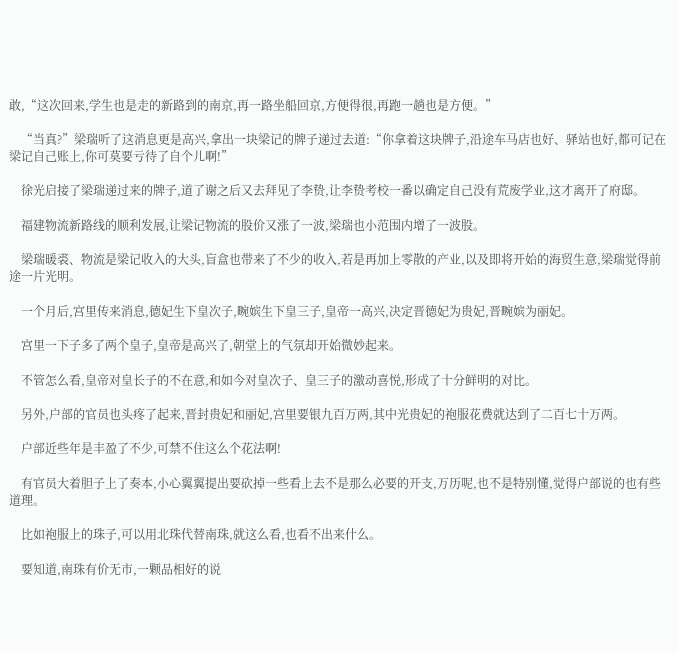敢,“这次回来,学生也是走的新路到的南京,再一路坐船回京,方便得很,再跑一趟也是方便。”

    “当真?”梁瑞听了这消息更是高兴,拿出一块梁记的牌子递过去道:“你拿着这块牌子,沿途车马店也好、驿站也好,都可记在梁记自己账上,你可莫要亏待了自个儿啊!”

    徐光启接了梁瑞递过来的牌子,道了谢之后又去拜见了李贽,让李贽考校一番以确定自己没有荒废学业,这才离开了府邸。

    福建物流新路线的顺利发展,让梁记物流的股价又涨了一波,梁瑞也小范围内增了一波股。

    梁瑞暖裘、物流是梁记收入的大头,盲盒也带来了不少的收入,若是再加上零散的产业,以及即将开始的海贸生意,梁瑞觉得前途一片光明。

    一个月后,宫里传来消息,德妃生下皇次子,畹嫔生下皇三子,皇帝一高兴,决定晋德妃为贵妃,晋畹嫔为丽妃。

    宫里一下子多了两个皇子,皇帝是高兴了,朝堂上的气氛却开始微妙起来。

    不管怎么看,皇帝对皇长子的不在意,和如今对皇次子、皇三子的激动喜悦,形成了十分鲜明的对比。

    另外,户部的官员也头疼了起来,晋封贵妃和丽妃,宫里要银九百万两,其中光贵妃的袍服花费就达到了二百七十万两。

    户部近些年是丰盈了不少,可禁不住这么个花法啊!

    有官员大着胆子上了奏本,小心翼翼提出要砍掉一些看上去不是那么必要的开支,万历呢,也不是特别懂,觉得户部说的也有些道理。

    比如袍服上的珠子,可以用北珠代替南珠,就这么看,也看不出来什么。

    要知道,南珠有价无市,一颗品相好的说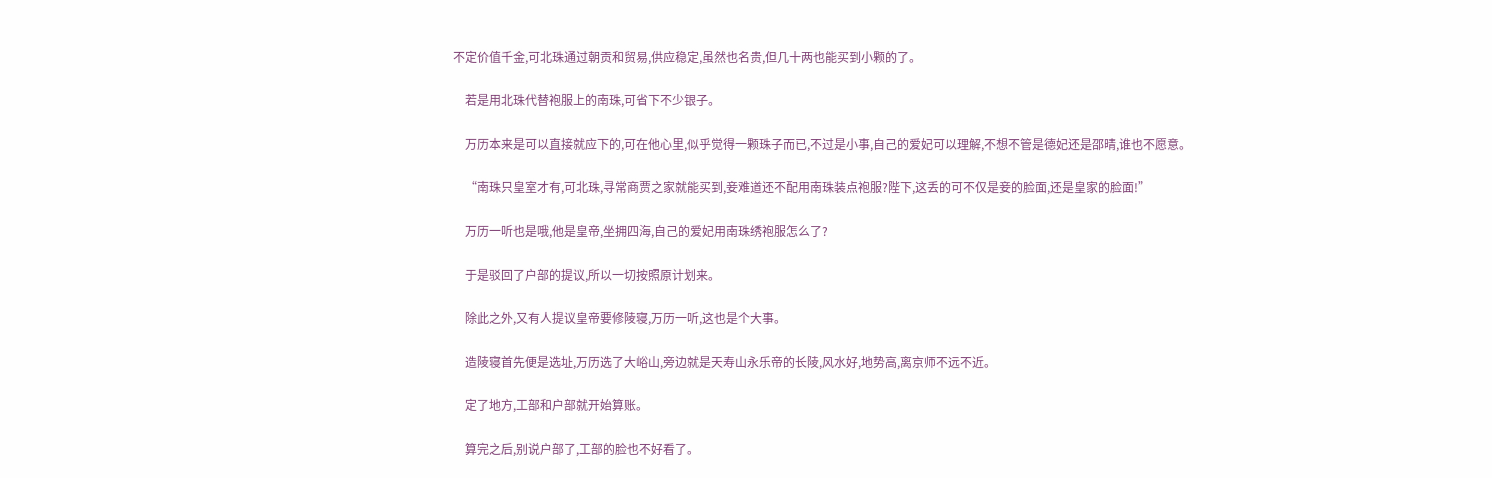不定价值千金,可北珠通过朝贡和贸易,供应稳定,虽然也名贵,但几十两也能买到小颗的了。

    若是用北珠代替袍服上的南珠,可省下不少银子。

    万历本来是可以直接就应下的,可在他心里,似乎觉得一颗珠子而已,不过是小事,自己的爱妃可以理解,不想不管是德妃还是邵晴,谁也不愿意。

    “南珠只皇室才有,可北珠,寻常商贾之家就能买到,妾难道还不配用南珠装点袍服?陛下,这丢的可不仅是妾的脸面,还是皇家的脸面!”

    万历一听也是哦,他是皇帝,坐拥四海,自己的爱妃用南珠绣袍服怎么了?

    于是驳回了户部的提议,所以一切按照原计划来。

    除此之外,又有人提议皇帝要修陵寝,万历一听,这也是个大事。

    造陵寝首先便是选址,万历选了大峪山,旁边就是天寿山永乐帝的长陵,风水好,地势高,离京师不远不近。

    定了地方,工部和户部就开始算账。

    算完之后,别说户部了,工部的脸也不好看了。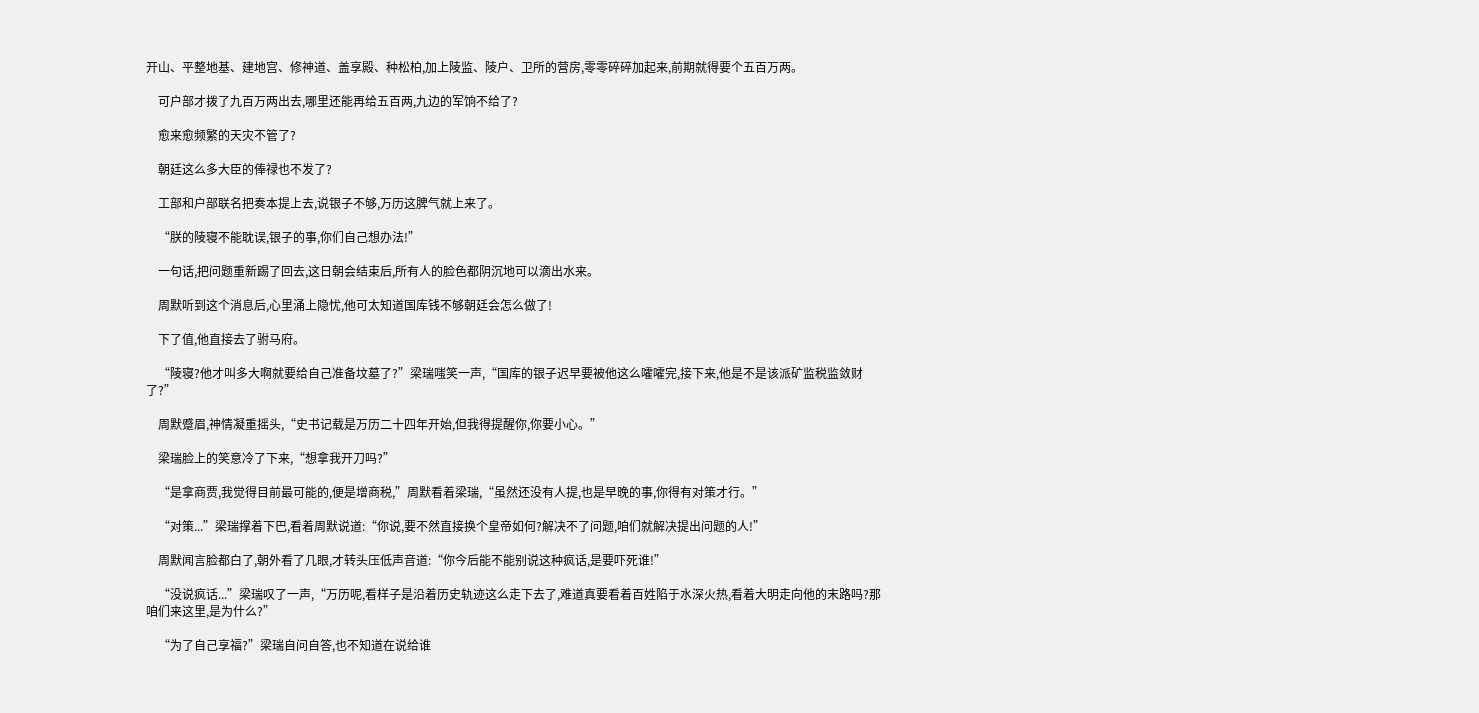开山、平整地基、建地宫、修神道、盖享殿、种松柏,加上陵监、陵户、卫所的营房,零零碎碎加起来,前期就得要个五百万两。

    可户部才拨了九百万两出去,哪里还能再给五百两,九边的军饷不给了?

    愈来愈频繁的天灾不管了?

    朝廷这么多大臣的俸禄也不发了?

    工部和户部联名把奏本提上去,说银子不够,万历这脾气就上来了。

    “朕的陵寝不能耽误,银子的事,你们自己想办法!”

    一句话,把问题重新踢了回去,这日朝会结束后,所有人的脸色都阴沉地可以滴出水来。

    周默听到这个消息后,心里涌上隐忧,他可太知道国库钱不够朝廷会怎么做了!

    下了值,他直接去了驸马府。

    “陵寝?他才叫多大啊就要给自己准备坟墓了?”梁瑞嗤笑一声,“国库的银子迟早要被他这么嚯嚯完,接下来,他是不是该派矿监税监敛财了?”

    周默蹙眉,神情凝重摇头,“史书记载是万历二十四年开始,但我得提醒你,你要小心。”

    梁瑞脸上的笑意冷了下来,“想拿我开刀吗?”

    “是拿商贾,我觉得目前最可能的,便是增商税,”周默看着梁瑞,“虽然还没有人提,也是早晚的事,你得有对策才行。”

    “对策...”梁瑞撑着下巴,看着周默说道:“你说,要不然直接换个皇帝如何?解决不了问题,咱们就解决提出问题的人!”

    周默闻言脸都白了,朝外看了几眼,才转头压低声音道:“你今后能不能别说这种疯话,是要吓死谁!”

    “没说疯话...”梁瑞叹了一声,“万历呢,看样子是沿着历史轨迹这么走下去了,难道真要看着百姓陷于水深火热,看着大明走向他的末路吗?那咱们来这里,是为什么?”

    “为了自己享福?”梁瑞自问自答,也不知道在说给谁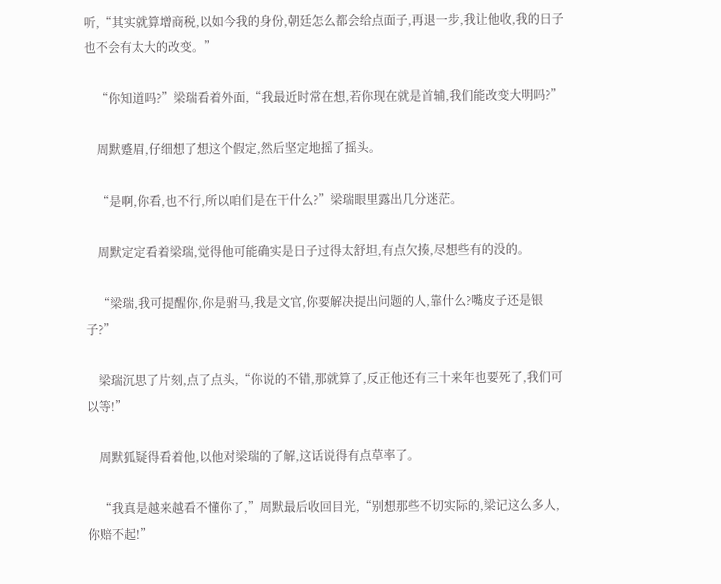听,“其实就算增商税,以如今我的身份,朝廷怎么都会给点面子,再退一步,我让他收,我的日子也不会有太大的改变。”

    “你知道吗?”梁瑞看着外面,“我最近时常在想,若你现在就是首辅,我们能改变大明吗?”

    周默蹙眉,仔细想了想这个假定,然后坚定地摇了摇头。

    “是啊,你看,也不行,所以咱们是在干什么?”梁瑞眼里露出几分迷茫。

    周默定定看着梁瑞,觉得他可能确实是日子过得太舒坦,有点欠揍,尽想些有的没的。

    “梁瑞,我可提醒你,你是驸马,我是文官,你要解决提出问题的人,靠什么?嘴皮子还是银子?”

    梁瑞沉思了片刻,点了点头,“你说的不错,那就算了,反正他还有三十来年也要死了,我们可以等!”

    周默狐疑得看着他,以他对梁瑞的了解,这话说得有点草率了。

    “我真是越来越看不懂你了,”周默最后收回目光,“别想那些不切实际的,梁记这么多人,你赔不起!”